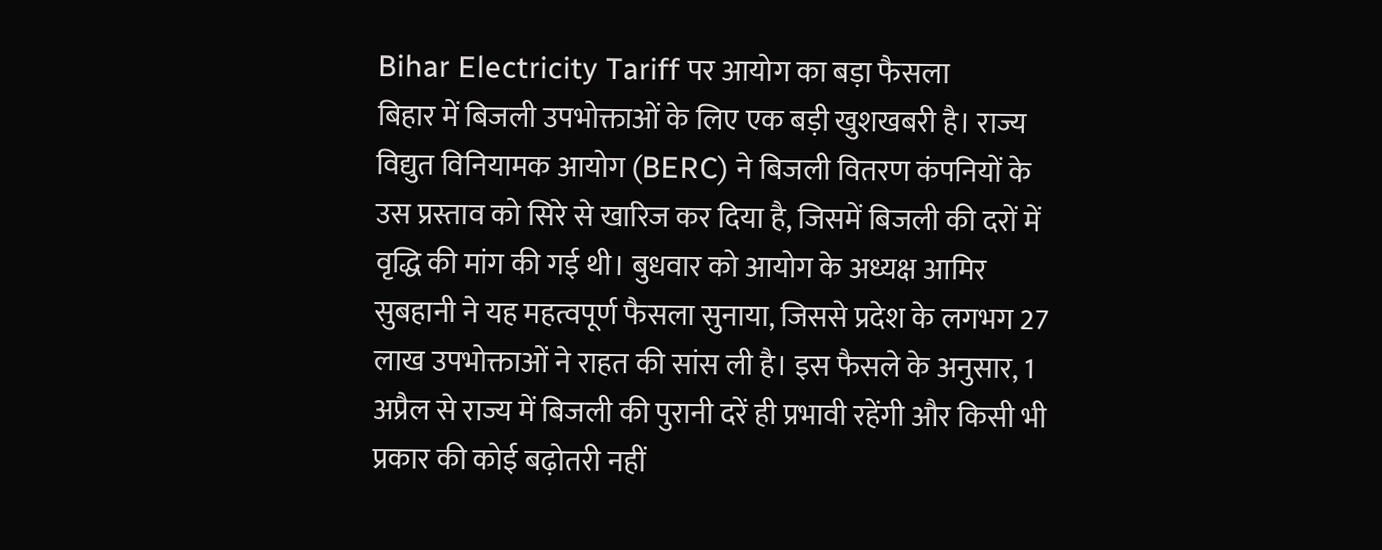Bihar Electricity Tariff पर आयोग का बड़ा फैसला
बिहार में बिजली उपभोक्ताओं के लिए एक बड़ी खुशखबरी है। राज्य विद्युत विनियामक आयोग (BERC) ने बिजली वितरण कंपनियों के उस प्रस्ताव को सिरे से खारिज कर दिया है, जिसमें बिजली की दरों में वृद्धि की मांग की गई थी। बुधवार को आयोग के अध्यक्ष आमिर सुबहानी ने यह महत्वपूर्ण फैसला सुनाया, जिससे प्रदेश के लगभग 27 लाख उपभोक्ताओं ने राहत की सांस ली है। इस फैसले के अनुसार, 1 अप्रैल से राज्य में बिजली की पुरानी दरें ही प्रभावी रहेंगी और किसी भी प्रकार की कोई बढ़ोतरी नहीं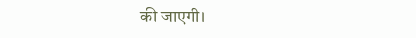की जाएगी।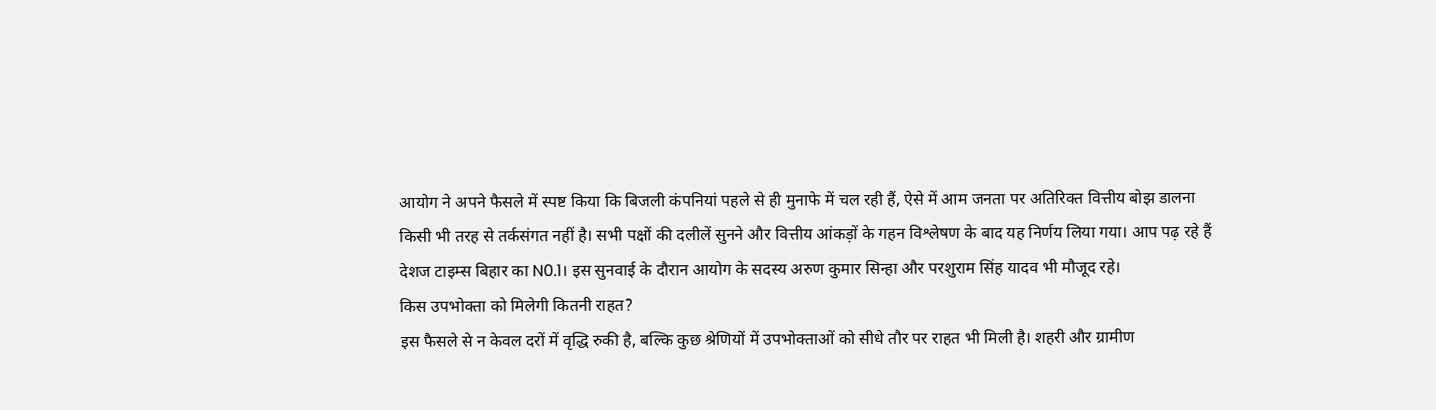आयोग ने अपने फैसले में स्पष्ट किया कि बिजली कंपनियां पहले से ही मुनाफे में चल रही हैं, ऐसे में आम जनता पर अतिरिक्त वित्तीय बोझ डालना किसी भी तरह से तर्कसंगत नहीं है। सभी पक्षों की दलीलें सुनने और वित्तीय आंकड़ों के गहन विश्लेषण के बाद यह निर्णय लिया गया। आप पढ़ रहे हैं देशज टाइम्स बिहार का N0.1। इस सुनवाई के दौरान आयोग के सदस्य अरुण कुमार सिन्हा और परशुराम सिंह यादव भी मौजूद रहे।
किस उपभोक्ता को मिलेगी कितनी राहत?
इस फैसले से न केवल दरों में वृद्धि रुकी है, बल्कि कुछ श्रेणियों में उपभोक्ताओं को सीधे तौर पर राहत भी मिली है। शहरी और ग्रामीण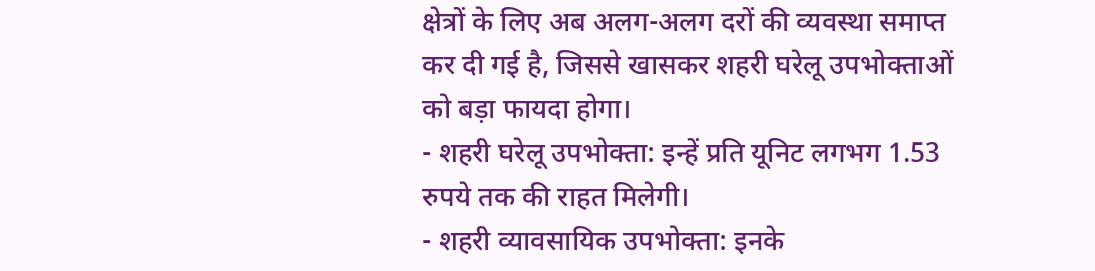क्षेत्रों के लिए अब अलग-अलग दरों की व्यवस्था समाप्त कर दी गई है, जिससे खासकर शहरी घरेलू उपभोक्ताओं को बड़ा फायदा होगा।
- शहरी घरेलू उपभोक्ता: इन्हें प्रति यूनिट लगभग 1.53 रुपये तक की राहत मिलेगी।
- शहरी व्यावसायिक उपभोक्ता: इनके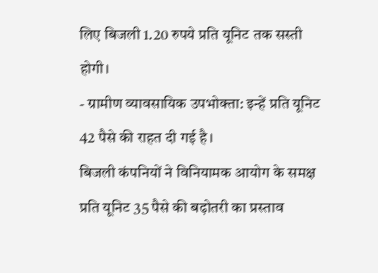लिए बिजली 1.20 रुपये प्रति यूनिट तक सस्ती होगी।
- ग्रामीण व्यावसायिक उपभोक्ता: इन्हें प्रति यूनिट 42 पैसे की राहत दी गई है।
बिजली कंपनियों ने विनियामक आयोग के समक्ष प्रति यूनिट 35 पैसे की बढ़ोतरी का प्रस्ताव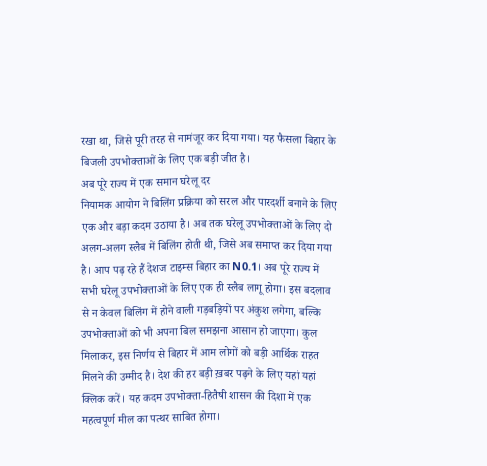रखा था, जिसे पूरी तरह से नामंजूर कर दिया गया। यह फैसला बिहार के बिजली उपभोक्ताओं के लिए एक बड़ी जीत है।
अब पूरे राज्य में एक समान घरेलू दर
नियामक आयोग ने बिलिंग प्रक्रिया को सरल और पारदर्शी बनाने के लिए एक और बड़ा कदम उठाया है। अब तक घरेलू उपभोक्ताओं के लिए दो अलग-अलग स्लैब में बिलिंग होती थी, जिसे अब समाप्त कर दिया गया है। आप पढ़ रहे हैं देशज टाइम्स बिहार का N0.1। अब पूरे राज्य में सभी घरेलू उपभोक्ताओं के लिए एक ही स्लैब लागू होगा। इस बदलाव से न केवल बिलिंग में होने वाली गड़बड़ियों पर अंकुश लगेगा, बल्कि उपभोक्ताओं को भी अपना बिल समझना आसान हो जाएगा। कुल मिलाकर, इस निर्णय से बिहार में आम लोगों को बड़ी आर्थिक राहत मिलने की उम्मीद है। देश की हर बड़ी ख़बर पढ़ने के लिए यहां यहां क्लिक करें। यह कदम उपभोक्ता-हितैषी शासन की दिशा में एक महत्वपूर्ण मील का पत्थर साबित होगा।